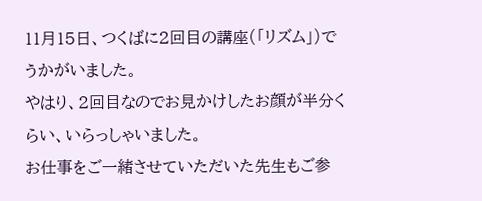11月15日、つくばに2回目の講座(「リズム」)でうかがいました。
やはり、2回目なのでお見かけしたお顔が半分くらい、いらっしゃいました。
お仕事をご一緒させていただいた先生もご参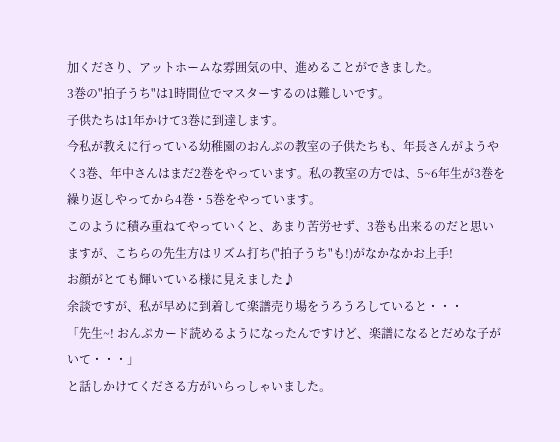加くださり、アットホームな雰囲気の中、進めることができました。
3巻の"拍子うち"は1時間位でマスターするのは難しいです。
子供たちは1年かけて3巻に到達します。
今私が教えに行っている幼稚園のおんぷの教室の子供たちも、年長さんがようやく3巻、年中さんはまだ2巻をやっています。私の教室の方では、5~6年生が3巻を繰り返しやってから4巻・5巻をやっています。
このように積み重ねてやっていくと、あまり苦労せず、3巻も出来るのだと思いますが、こちらの先生方はリズム打ち("拍子うち"も!)がなかなかお上手!
お顔がとても輝いている様に見えました♪
余談ですが、私が早めに到着して楽譜売り場をうろうろしていると・・・
「先生~! おんぷカード読めるようになったんですけど、楽譜になるとだめな子がいて・・・」
と話しかけてくださる方がいらっしゃいました。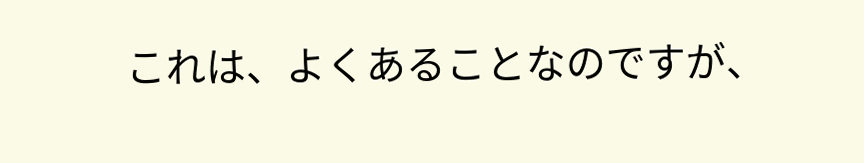これは、よくあることなのですが、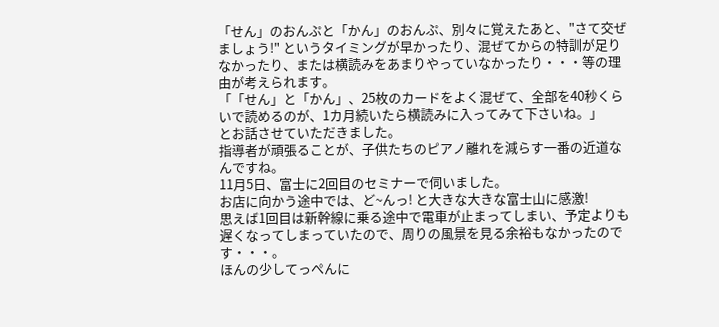「せん」のおんぷと「かん」のおんぷ、別々に覚えたあと、"さて交ぜましょう!" というタイミングが早かったり、混ぜてからの特訓が足りなかったり、または横読みをあまりやっていなかったり・・・等の理由が考えられます。
「「せん」と「かん」、25枚のカードをよく混ぜて、全部を40秒くらいで読めるのが、1カ月続いたら横読みに入ってみて下さいね。」
とお話させていただきました。
指導者が頑張ることが、子供たちのピアノ離れを減らす一番の近道なんですね。
11月5日、富士に2回目のセミナーで伺いました。
お店に向かう途中では、ど~んっ! と大きな大きな富士山に感激!
思えば1回目は新幹線に乗る途中で電車が止まってしまい、予定よりも遅くなってしまっていたので、周りの風景を見る余裕もなかったのです・・・。
ほんの少してっぺんに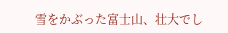雪をかぶった富士山、壮大でし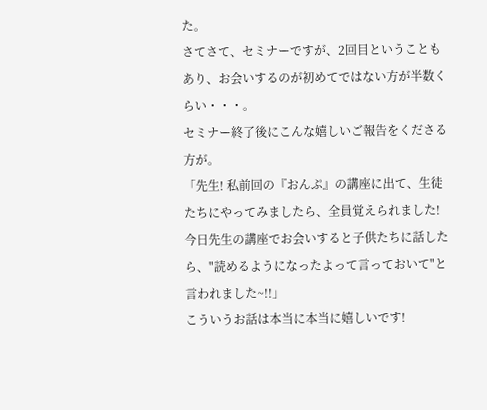た。
さてさて、セミナーですが、2回目ということもあり、お会いするのが初めてではない方が半数くらい・・・。
セミナー終了後にこんな嬉しいご報告をくださる方が。
「先生! 私前回の『おんぷ』の講座に出て、生徒たちにやってみましたら、全員覚えられました! 今日先生の講座でお会いすると子供たちに話したら、"読めるようになったよって言っておいて"と言われました~!!」
こういうお話は本当に本当に嬉しいです!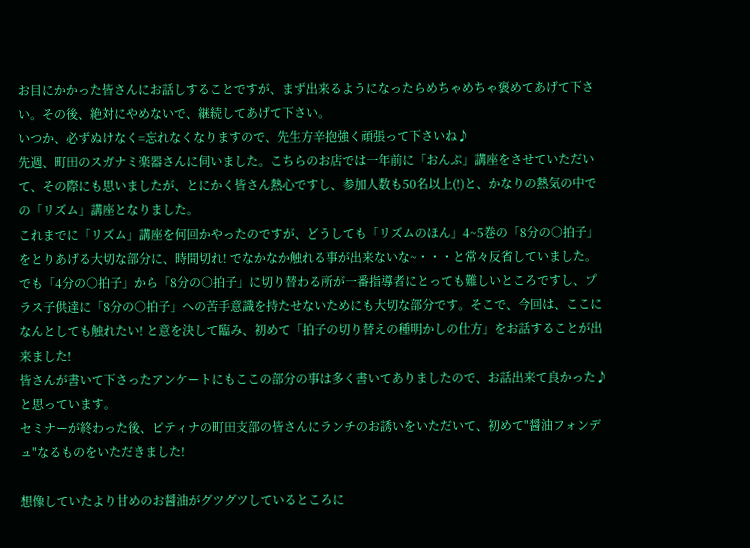お目にかかった皆さんにお話しすることですが、まず出来るようになったらめちゃめちゃ褒めてあげて下さい。その後、絶対にやめないで、継続してあげて下さい。
いつか、必ずぬけなく=忘れなくなりますので、先生方辛抱強く頑張って下さいね♪
先週、町田のスガナミ楽器さんに伺いました。こちらのお店では一年前に「おんぷ」講座をさせていただいて、その際にも思いましたが、とにかく皆さん熱心ですし、参加人数も50名以上(!)と、かなりの熱気の中での「リズム」講座となりました。
これまでに「リズム」講座を何回かやったのですが、どうしても「リズムのほん」4~5巻の「8分の○拍子」をとりあげる大切な部分に、時間切れ! でなかなか触れる事が出来ないな~・・・と常々反省していました。でも「4分の○拍子」から「8分の○拍子」に切り替わる所が一番指導者にとっても難しいところですし、プラス子供達に「8分の○拍子」への苦手意識を持たせないためにも大切な部分です。そこで、今回は、ここになんとしても触れたい! と意を決して臨み、初めて「拍子の切り替えの種明かしの仕方」をお話することが出来ました!
皆さんが書いて下さったアンケートにもここの部分の事は多く書いてありましたので、お話出来て良かった♪と思っています。
セミナーが終わった後、ピティナの町田支部の皆さんにランチのお誘いをいただいて、初めて"醤油フォンデュ"なるものをいただきました!

想像していたより甘めのお醤油がグツグツしているところに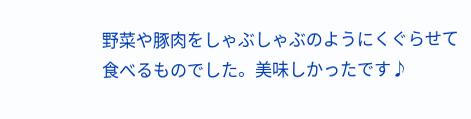野菜や豚肉をしゃぶしゃぶのようにくぐらせて食べるものでした。美味しかったです♪